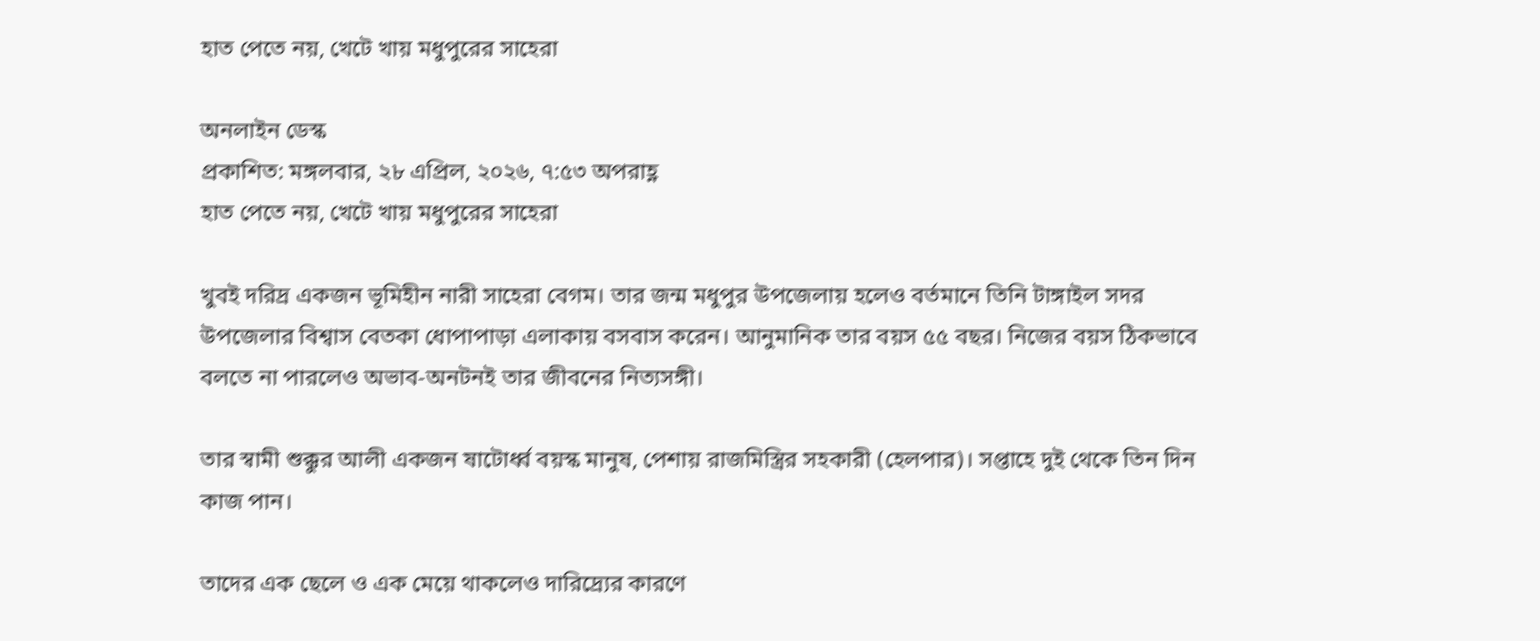হাত পেতে নয়, খেটে খায় মধুপুরের সাহেরা

অনলাইন ডেস্ক
প্রকাশিত: মঙ্গলবার, ২৮ এপ্রিল, ২০২৬, ৭:৫৩ অপরাহ্ণ
হাত পেতে নয়, খেটে খায় মধুপুরের সাহেরা

খুবই দরিদ্র একজন ভূমিহীন নারী সাহেরা বেগম। তার জন্ম মধুপুর উপজেলায় হলেও বর্তমানে তিনি টাঙ্গাইল সদর উপজেলার বিশ্বাস বেতকা ধোপাপাড়া এলাকায় বসবাস করেন। আনুমানিক তার বয়স ৫৫ বছর। নিজের বয়স ঠিকভাবে বলতে না পারলেও অভাব-অনটনই তার জীবনের নিত্যসঙ্গী।

তার স্বামী শুক্কুর আলী একজন ষাটোর্ধ্ব বয়স্ক মানুষ, পেশায় রাজমিস্ত্রির সহকারী (হেলপার)। সপ্তাহে দুই থেকে তিন দিন কাজ পান।

তাদের এক ছেলে ও এক মেয়ে থাকলেও দারিদ্র্যের কারণে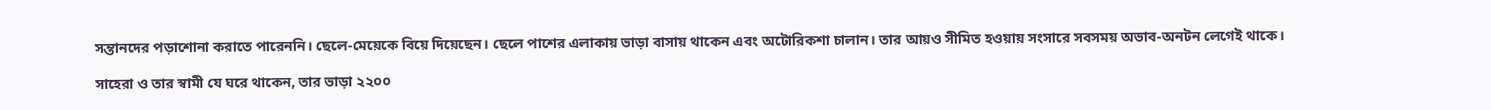সন্তানদের পড়াশোনা করাতে পারেননি। ছেলে-মেয়েকে বিয়ে দিয়েছেন। ছেলে পাশের এলাকায় ভাড়া বাসায় থাকেন এবং অটোরিকশা চালান। তার আয়ও সীমিত হওয়ায় সংসারে সবসময় অভাব-অনটন লেগেই থাকে।

সাহেরা ও তার স্বামী যে ঘরে থাকেন, তার ভাড়া ২২০০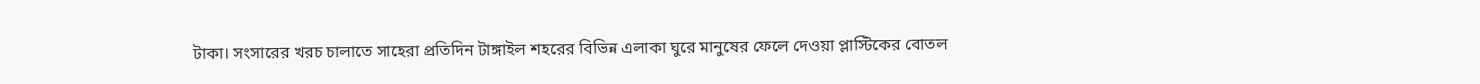টাকা। সংসারের খরচ চালাতে সাহেরা প্রতিদিন টাঙ্গাইল শহরের বিভিন্ন এলাকা ঘুরে মানুষের ফেলে দেওয়া প্লাস্টিকের বোতল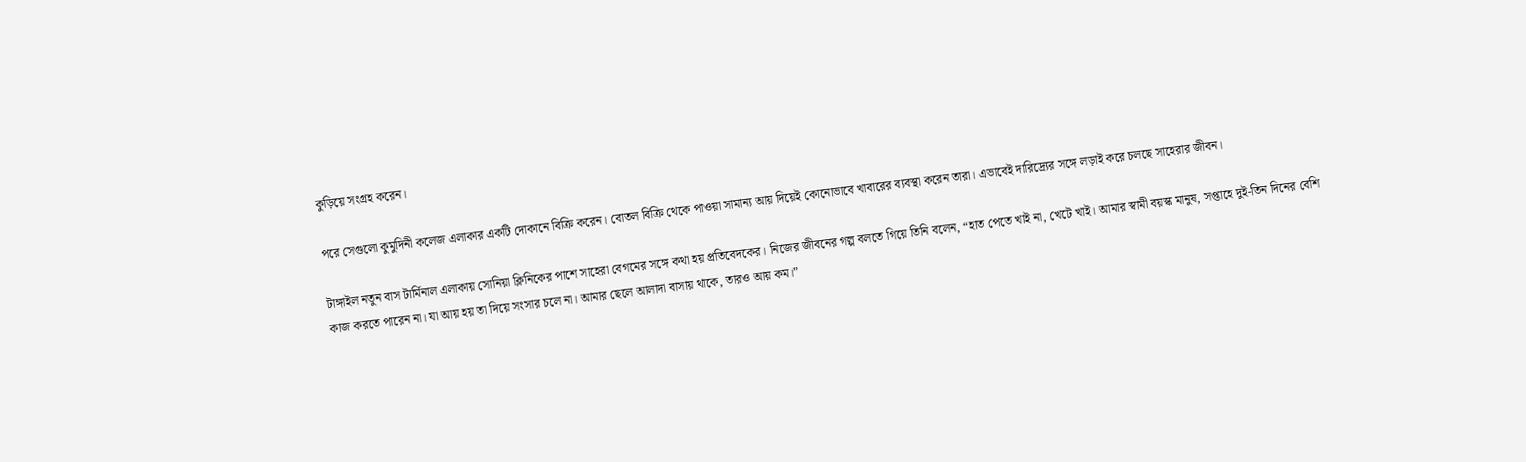কুড়িয়ে সংগ্রহ করেন।

পরে সেগুলো কুমুদিনী কলেজ এলাকার একটি দোকানে বিক্রি করেন। বোতল বিক্রি থেকে পাওয়া সামান্য আয় দিয়েই কোনোভাবে খাবারের ব্যবস্থা করেন তারা। এভাবেই দারিদ্র্যের সঙ্গে লড়াই করে চলছে সাহেরার জীবন।

টাঙ্গাইল নতুন বাস টার্মিনাল এলাকায় সোনিয়া ক্লিনিকের পাশে সাহেরা বেগমের সঙ্গে কথা হয় প্রতিবেদকের। নিজের জীবনের গল্প বলতে গিয়ে তিনি বলেন, “হাত পেতে খাই না, খেটে খাই। আমার স্বামী বয়স্ক মানুষ, সপ্তাহে দুই-তিন দিনের বেশি কাজ করতে পারেন না। যা আয় হয় তা দিয়ে সংসার চলে না। আমার ছেলে আলাদা বাসায় থাকে, তারও আয় কম।”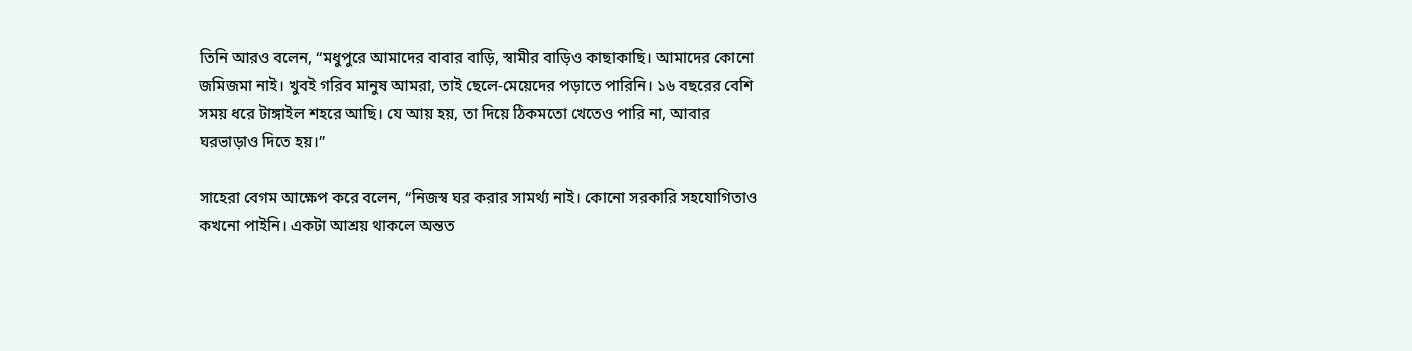তিনি আরও বলেন, “মধুপুরে আমাদের বাবার বাড়ি, স্বামীর বাড়িও কাছাকাছি। আমাদের কোনো জমিজমা নাই। খুবই গরিব মানুষ আমরা, তাই ছেলে-মেয়েদের পড়াতে পারিনি। ১৬ বছরের বেশি সময় ধরে টাঙ্গাইল শহরে আছি। যে আয় হয়, তা দিয়ে ঠিকমতো খেতেও পারি না, আবার ঘরভাড়াও দিতে হয়।”

সাহেরা বেগম আক্ষেপ করে বলেন, “নিজস্ব ঘর করার সামর্থ্য নাই। কোনো সরকারি সহযোগিতাও কখনো পাইনি। একটা আশ্রয় থাকলে অন্তত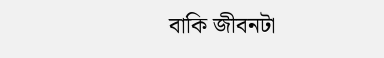বাকি জীবনটা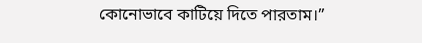কোনোভাবে কাটিয়ে দিতে পারতাম।”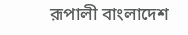রূপালী বাংলাদেশ